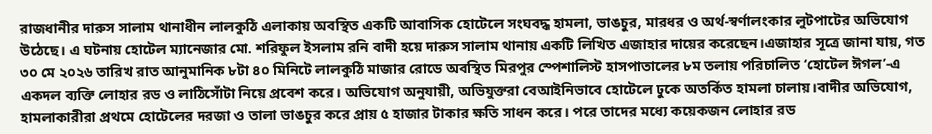রাজধানীর দারুস সালাম থানাধীন লালকুঠি এলাকায় অবস্থিত একটি আবাসিক হোটেলে সংঘবদ্ধ হামলা, ভাঙচুর, মারধর ও অর্থ-স্বর্ণালংকার লুটপাটের অভিযোগ উঠেছে। এ ঘটনায় হোটেল ম্যানেজার মো. শরিফুল ইসলাম রনি বাদী হয়ে দারুস সালাম থানায় একটি লিখিত এজাহার দায়ের করেছেন।এজাহার সূত্রে জানা যায়, গত ৩০ মে ২০২৬ তারিখ রাত আনুমানিক ৮টা ৪০ মিনিটে লালকুঠি মাজার রোডে অবস্থিত মিরপুর স্পেশালিস্ট হাসপাতালের ৮ম তলায় পরিচালিত ‘হোটেল ঈগল’-এ একদল ব্যক্তি লোহার রড ও লাঠিসোঁটা নিয়ে প্রবেশ করে। অভিযোগ অনুযায়ী, অভিযুক্তরা বেআইনিভাবে হোটেলে ঢুকে অতর্কিত হামলা চালায়।বাদীর অভিযোগ, হামলাকারীরা প্রথমে হোটেলের দরজা ও তালা ভাঙচুর করে প্রায় ৫ হাজার টাকার ক্ষতি সাধন করে। পরে তাদের মধ্যে কয়েকজন লোহার রড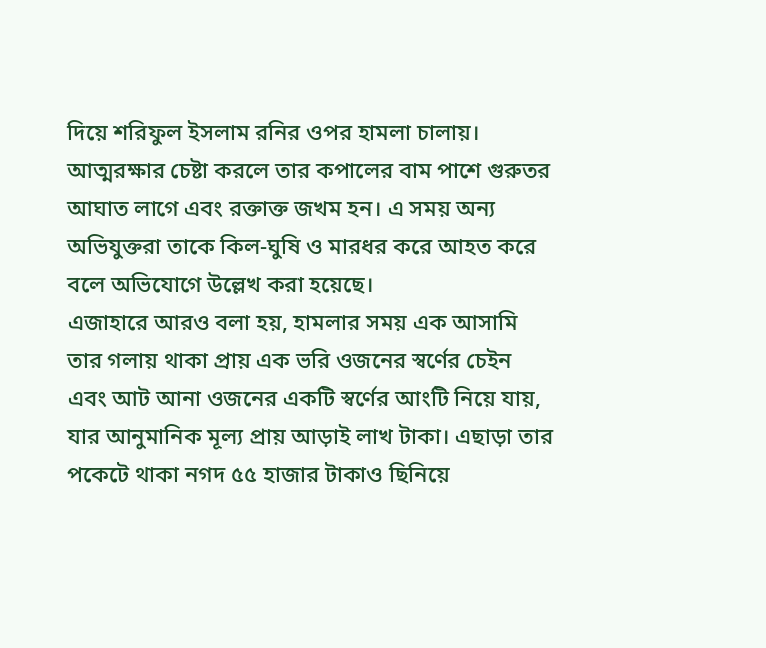দিয়ে শরিফুল ইসলাম রনির ওপর হামলা চালায়। আত্মরক্ষার চেষ্টা করলে তার কপালের বাম পাশে গুরুতর আঘাত লাগে এবং রক্তাক্ত জখম হন। এ সময় অন্য অভিযুক্তরা তাকে কিল-ঘুষি ও মারধর করে আহত করে বলে অভিযোগে উল্লেখ করা হয়েছে।
এজাহারে আরও বলা হয়, হামলার সময় এক আসামি তার গলায় থাকা প্রায় এক ভরি ওজনের স্বর্ণের চেইন এবং আট আনা ওজনের একটি স্বর্ণের আংটি নিয়ে যায়, যার আনুমানিক মূল্য প্রায় আড়াই লাখ টাকা। এছাড়া তার পকেটে থাকা নগদ ৫৫ হাজার টাকাও ছিনিয়ে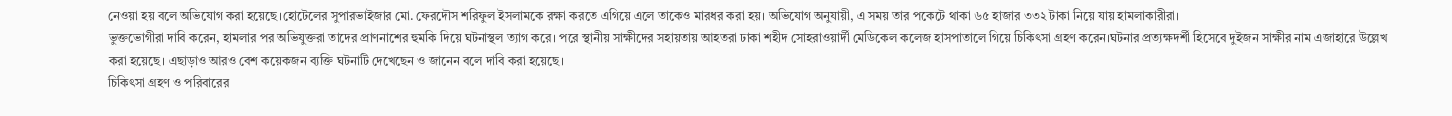নেওয়া হয় বলে অভিযোগ করা হয়েছে।হোটেলের সুপারভাইজার মো. ফেরদৌস শরিফুল ইসলামকে রক্ষা করতে এগিয়ে এলে তাকেও মারধর করা হয়। অভিযোগ অনুযায়ী, এ সময় তার পকেটে থাকা ৬৫ হাজার ৩৩২ টাকা নিয়ে যায় হামলাকারীরা।
ভুক্তভোগীরা দাবি করেন, হামলার পর অভিযুক্তরা তাদের প্রাণনাশের হুমকি দিয়ে ঘটনাস্থল ত্যাগ করে। পরে স্থানীয় সাক্ষীদের সহায়তায় আহতরা ঢাকা শহীদ সোহরাওয়ার্দী মেডিকেল কলেজ হাসপাতালে গিয়ে চিকিৎসা গ্রহণ করেন।ঘটনার প্রত্যক্ষদর্শী হিসেবে দুইজন সাক্ষীর নাম এজাহারে উল্লেখ করা হয়েছে। এছাড়াও আরও বেশ কয়েকজন ব্যক্তি ঘটনাটি দেখেছেন ও জানেন বলে দাবি করা হয়েছে।
চিকিৎসা গ্রহণ ও পরিবারের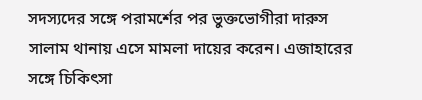সদস্যদের সঙ্গে পরামর্শের পর ভুক্তভোগীরা দারুস সালাম থানায় এসে মামলা দায়ের করেন। এজাহারের সঙ্গে চিকিৎসা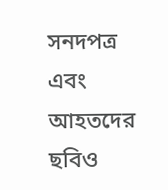সনদপত্র এবং আহতদের ছবিও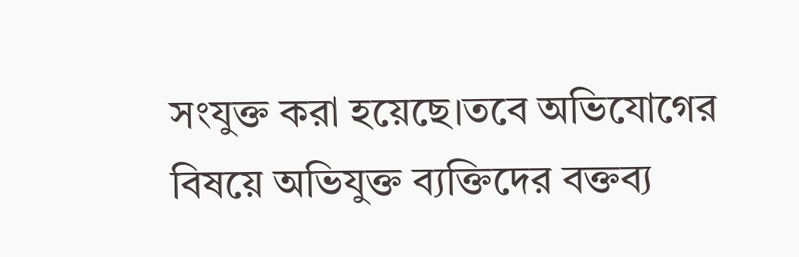সংযুক্ত করা হয়েছে।তবে অভিযোগের বিষয়ে অভিযুক্ত ব্যক্তিদের বক্তব্য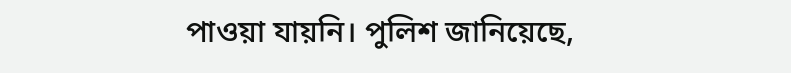পাওয়া যায়নি। পুলিশ জানিয়েছে,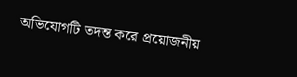অভিযোগটি তদন্ত করে প্রয়োজনীয়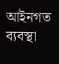আইনগত ব্যবস্থা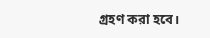গ্রহণ করা হবে।